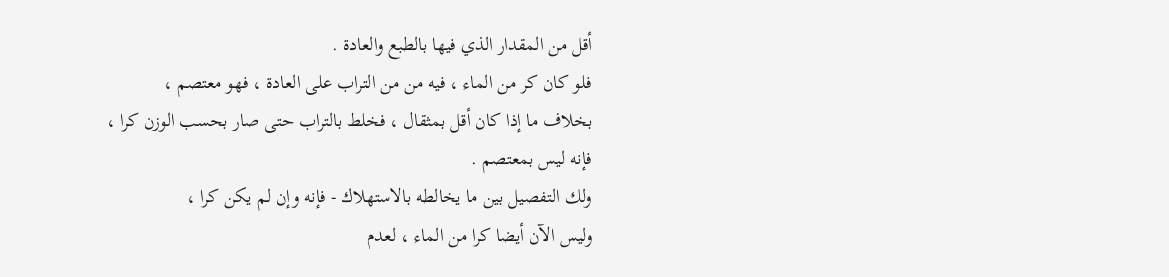أقل من المقدار الذي فيها بالطبع والعادة .
فلو كان كر من الماء ، فيه من من التراب على العادة ، فهو معتصم ،
بخلاف ما إذا كان أقل بمثقال ، فخلط بالتراب حتى صار بحسب الوزن كرا ،
فإنه ليس بمعتصم .
ولك التفصيل بين ما يخالطه بالاستهلاك - فإنه وإن لم يكن كرا ،
وليس الآن أيضا كرا من الماء ، لعدم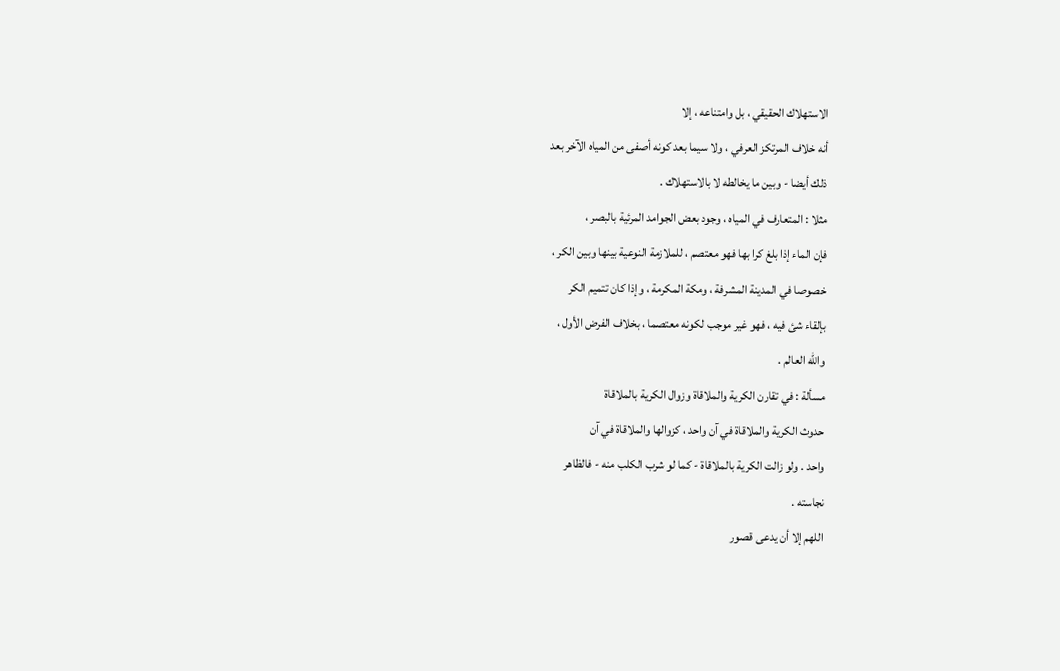الاستهلاك الحقيقي ، بل وامتناعه ، إلا
أنه خلاف المرتكز العرفي ، ولا سيما بعد كونه أصفى من المياه الآخر بعد
ذلك أيضا - وبين ما يخالطه لا بالاستهلاك .
مثلا : المتعارف في المياه ، وجود بعض الجوامد المرئية بالبصر ،
فإن الماء إذا بلغ كرا بها فهو معتصم ، للملازمة النوعية بينها وبين الكر ،
خصوصا في المدينة المشرفة ، ومكة المكرمة ، وإذا كان تتميم الكر
بإلقاء شئ فيه ، فهو غير موجب لكونه معتصما ، بخلاف الفرض الأول ،
والله العالم .
مسألة : في تقارن الكرية والملاقاة وزوال الكرية بالملاقاة
حدوث الكرية والملاقاة في آن واحد ، كزوالها والملاقاة في آن
واحد . ولو زالت الكرية بالملاقاة - كما لو شرب الكلب منه - فالظاهر
نجاسته .
اللهم إلا أن يدعى قصور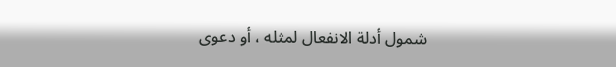شمول أدلة الانفعال لمثله ، أو دعوى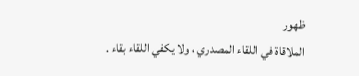ظهور
الملاقاة في اللقاء المصدري ، ولا يكفي اللقاء بقاء .